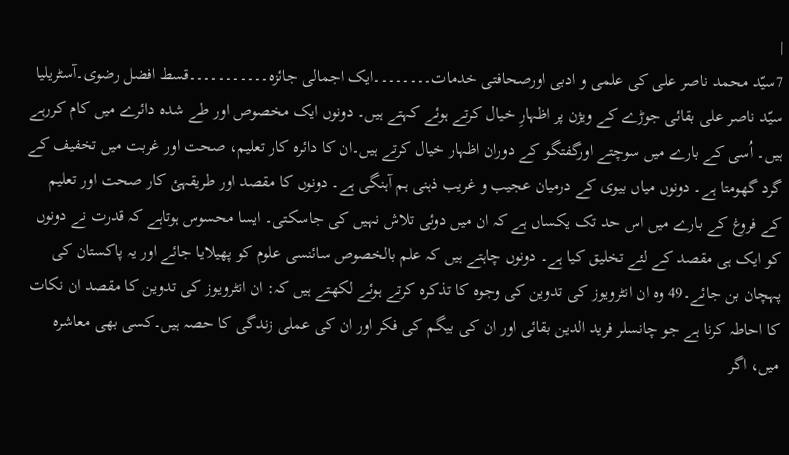|
7سیّد محمد ناصر علی کی علمی و ادبی اورصحافتی خدمات۔۔۔۔۔۔۔۔ایک اجمالی جائزہ۔۔۔۔۔۔۔۔۔۔۔قسط افضل رضوی۔آسٹریلیا سیّد ناصر علی بقائی جوڑے کے ویژن پر اظہارِ خیال کرتے ہوئے کہتے ہیں۔ دونوں ایک مخصوص اور طے شدہ دائرے میں کام کررہے ہیں۔ اُسی کے بارے میں سوچتے اورگفتگو کے دوران اظہار خیال کرتے ہیں۔ان کا دائرہ کار تعلیم، صحت اور غربت میں تخفیف کے گرد گھومتا ہے۔ دونوں میاں بیوی کے درمیان عجیب و غریب ذہنی ہم آہنگی ہے۔ دونوں کا مقصد اور طریقہئ کار صحت اور تعلیم کے فروغ کے بارے میں اس حد تک یکساں ہے کہ ان میں دوئی تلاش نہیں کی جاسکتی۔ ایسا محسوس ہوتاہے کہ قدرت نے دونوں کو ایک ہی مقصد کے لئے تخلیق کیا ہے۔ دونوں چاہتے ہیں کہ علم بالخصوص سائنسی علوم کو پھیلایا جائے اور یہ پاکستان کی پہچان بن جائے۔49 وہ ان انٹرویوز کی تدوین کی وجوہ کا تذکرہ کرتے ہوئے لکھتے ہیں کہ: ان انٹرویوز کی تدوین کا مقصد ان نکات کا احاطہ کرنا ہے جو چانسلر فرید الدین بقائی اور ان کی بیگم کی فکر اور ان کی عملی زندگی کا حصہ ہیں۔کسی بھی معاشرہ میں، اگر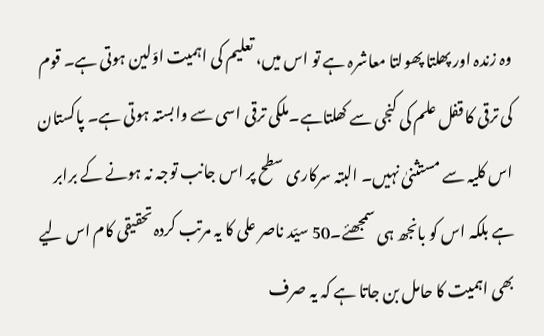وہ زندہ اور پھلتا پھولتا معاشرہ ہے تو اس میں، تعلیم کی اہمیت اوّلین ہوتی ہے۔ قوم کی ترقی کا قفل علم کی کنجی سے کھلتاہے۔ملکی ترقی اسی سے وابستہ ہوتی ہے۔ پاکستان اس کلیہ سے مستثنیٰ نہیں۔ البتہ سرکاری سطح پر اس جانب توجہ نہ ہونے کے برابر ہے بلکہ اس کو بانجھ ہی سمجھئے۔50 سیّد ناصر علی کا یہ مرتب کردہ تحقیقی کام اس لیے بھی اہمیت کا حامل بن جاتا ہے کہ یہ صرف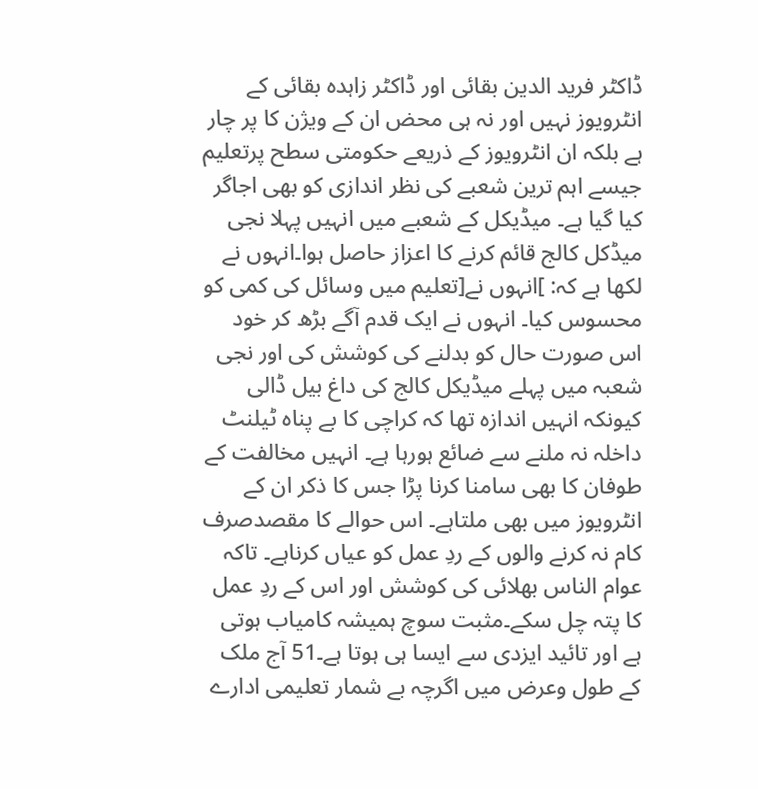ڈاکٹر فرید الدین بقائی اور ڈاکٹر زاہدہ بقائی کے انٹرویوز نہیں اور نہ ہی محض ان کے ویژن کا پر چار ہے بلکہ ان انٹرویوز کے ذریعے حکومتی سطح پرتعلیم جیسے اہم ترین شعبے کی نظر اندازی کو بھی اجاگر کیا گیا ہے۔ میڈیکل کے شعبے میں انہیں پہلا نجی میڈکل کالج قائم کرنے کا اعزاز حاصل ہوا۔انہوں نے لکھا ہے کہ: ]انہوں نے[تعلیم میں وسائل کی کمی کو محسوس کیا۔ انہوں نے ایک قدم آگے بڑھ کر خود اس صورت حال کو بدلنے کی کوشش کی اور نجی شعبہ میں پہلے میڈیکل کالج کی داغ بیل ڈالی کیونکہ انہیں اندازہ تھا کہ کراچی کا بے پناہ ٹیلنٹ داخلہ نہ ملنے سے ضائع ہورہا ہے۔ انہیں مخالفت کے طوفان کا بھی سامنا کرنا پڑا جس کا ذکر ان کے انٹرویوز میں بھی ملتاہے۔ اس حوالے کا مقصدصرف کام نہ کرنے والوں کے ردِ عمل کو عیاں کرناہے۔ تاکہ عوام الناس بھلائی کی کوشش اور اس کے ردِ عمل کا پتہ چل سکے۔مثبت سوچ ہمیشہ کامیاب ہوتی ہے اور تائید ایزدی سے ایسا ہی ہوتا ہے۔51 آج ملک کے طول وعرض میں اگرچہ بے شمار تعلیمی ادارے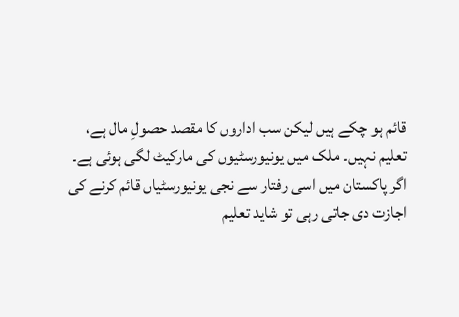قائم ہو چکے ہیں لیکن سب اداروں کا مقصد حصولِ مال ہے، تعلیم نہیں۔ ملک میں یونیورسٹیوں کی مارکیٹ لگی ہوئی ہے۔ اگر پاکستان میں اسی رفتار سے نجی یونیورسٹیاں قائم کرنے کی اجازت دی جاتی رہی تو شاید تعلیم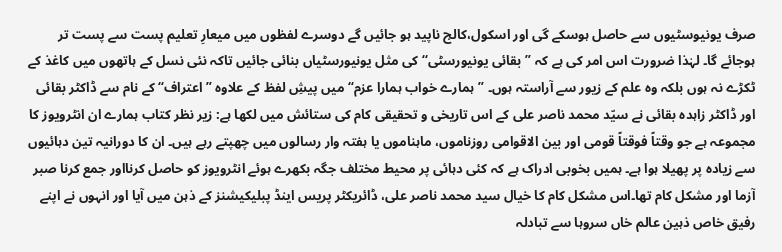صرف یونیوسٹیوں سے حاصل ہوسکے گی اور اسکول،کالج ناپید ہو جائیں گے دوسرے لفظوں میں میعارِ تعلیم پست سے پست تر ہوجائے گا۔ لہٰذا ضرورت اس امر کی ہے کہ ”بقائی یونیورسٹی‘‘ کی مثل یونیورسٹیاں بنائی جائیں تاکہ نئی نسل کے ہاتھوں میں کاغذ کے ٹکڑے نہ ہوں بلکہ وہ علم کے زیور سے آراستہ ہوں۔ ”ہمارے خواب ہمارا عزم“ میں پیشِ لفظ کے علاوہ ”اعتراف“ کے نام سے ڈاکٹر بقائی اور ڈاکٹر زاہدہ بقائی نے سیّد محمد ناصر علی کے اس تاریخی و تحقیقی کام کی ستائش میں لکھا ہے: زیر نظر کتاب ہمارے ان انٹرویوز کا مجموعہ ہے جو وقتاً فوقتاً قومی اور بین الاقوامی روزناموں، ماہناموں یا ہفتہ وار رسالوں میں چھپتے رہے ہیں۔ ان کا دورانیہ تین دہائیوں سے زیادہ پر پھیلا ہوا ہے۔ ہمیں بخوبی ادراک ہے کہ کئی دہائی پر محیط مختلف جگہ بکھرے ہوئے انٹرویوز کو حاصل کرنااور جمع کرنا صبر آزما اور مشکل کام تھا۔اس مشکل کام کا خیال سید محمد ناصر علی، ڈائریکٹر پریس اینڈ پبلیکیشنز کے ذہن میں آیا اور انہوں نے اپنے رفیق خاص ذہین عالم خاں سروہا سے تبادلہ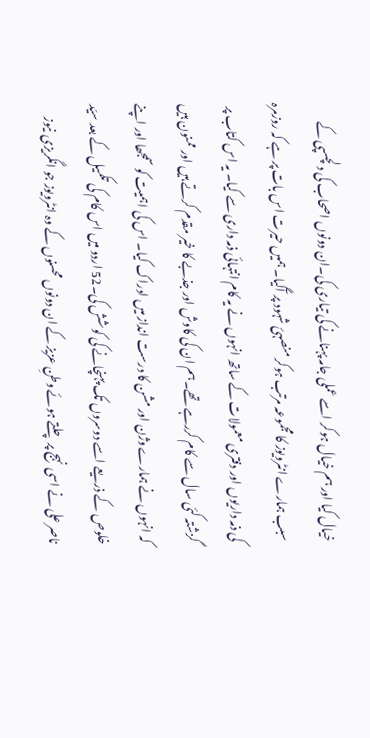خیال کیا اور ہم خیال ہوکر اسے عملی جامہ پہنانے کی تیاری کی۔ان دونوں اصحاب کی دلچسپی کے سبب ہمارے انٹرویوز کا مجموعہ مرتب ہوکر منصہئ شہود پر آگیا۔ ہمیں حیرت اس بات پر ہے کہ روزمرہ کی ذمہ داریوں اور دفتری معمولات کے ساتھ انہوں نے یہ کام انتہائی ذمہ داری سے کیا۔ یہ اس کتاب پر گزشتہ کئی سال سے کام کررہے تھے۔ہم ان کی کاوش اور جذبے کا خیر مقدم کرتے ہیں اور ممنون ہیں کہ انہوں نے ہمارے وژن اور مشن کا درست انداز میں ادراک کیا۔ اس کی اہمیت کو سمجھا اور اپنے خلوص کے ذریعے اسے دوسروں تک پہنچانے کی کوشش کی۔52 اردو میں اس کام کی تکمیل کے بعد سیّد ناصر علی نے اسی نہج پر چلتے ہوئے وطنِ عزیز کے ان دونوں محسنوں کے وہ انٹرویوز جو انگریزی نیوز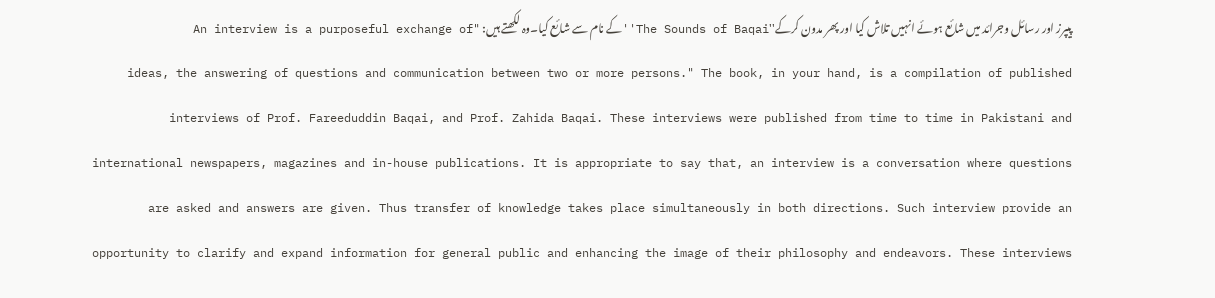پیپرز اور رسائل وجرائد میں شائع ہوئے انہیں تلاش کیا اور پھر مدون کرکے''The Sounds of Baqai''کے نام سے شائع کیا۔وہ لکھتے ہیں: "An interview is a purposeful exchange of ideas, the answering of questions and communication between two or more persons." The book, in your hand, is a compilation of published interviews of Prof. Fareeduddin Baqai, and Prof. Zahida Baqai. These interviews were published from time to time in Pakistani and international newspapers, magazines and in-house publications. It is appropriate to say that, an interview is a conversation where questions are asked and answers are given. Thus transfer of knowledge takes place simultaneously in both directions. Such interview provide an opportunity to clarify and expand information for general public and enhancing the image of their philosophy and endeavors. These interviews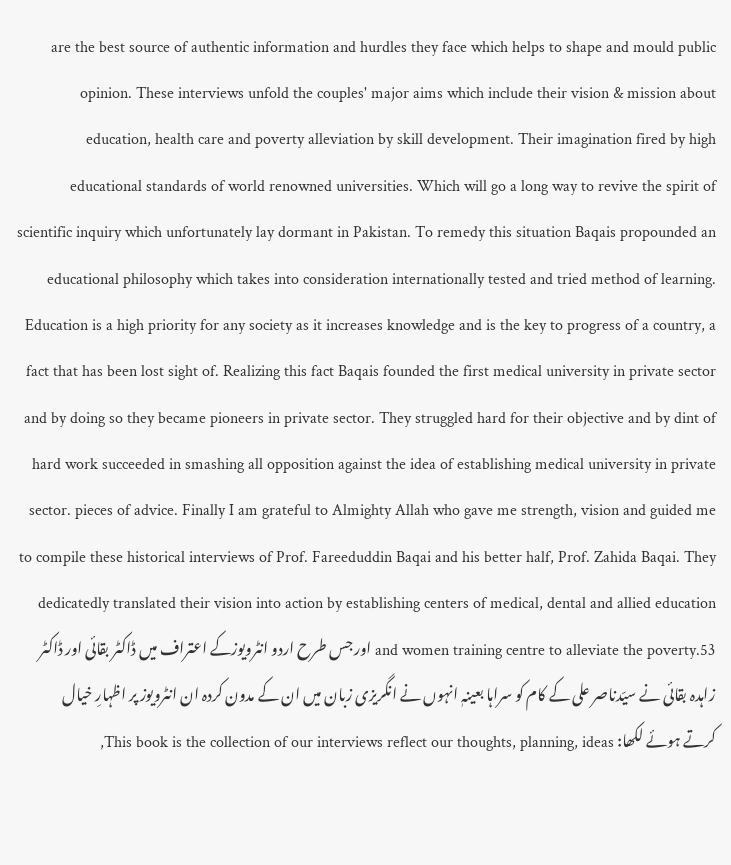are the best source of authentic information and hurdles they face which helps to shape and mould public opinion. These interviews unfold the couples' major aims which include their vision & mission about education, health care and poverty alleviation by skill development. Their imagination fired by high educational standards of world renowned universities. Which will go a long way to revive the spirit of scientific inquiry which unfortunately lay dormant in Pakistan. To remedy this situation Baqais propounded an educational philosophy which takes into consideration internationally tested and tried method of learning. Education is a high priority for any society as it increases knowledge and is the key to progress of a country, a fact that has been lost sight of. Realizing this fact Baqais founded the first medical university in private sector and by doing so they became pioneers in private sector. They struggled hard for their objective and by dint of hard work succeeded in smashing all opposition against the idea of establishing medical university in private sector. pieces of advice. Finally I am grateful to Almighty Allah who gave me strength, vision and guided me to compile these historical interviews of Prof. Fareeduddin Baqai and his better half, Prof. Zahida Baqai. They dedicatedly translated their vision into action by establishing centers of medical, dental and allied education and women training centre to alleviate the poverty.53 اور جس طرح اردو انٹرویوزکے اعتراف میں ڈاکٹر بقائی اور ڈاکٹر زاہدہ بقائی نے سیّدناصر علی کے کام کو سراہا بعینہٖ انہوں نے انگریزی زبان میں ان کے مدون کردہ ان انٹرویوز پر اظہارِ خیال کرتے ہوئے لکھا: This book is the collection of our interviews reflect our thoughts, planning, ideas,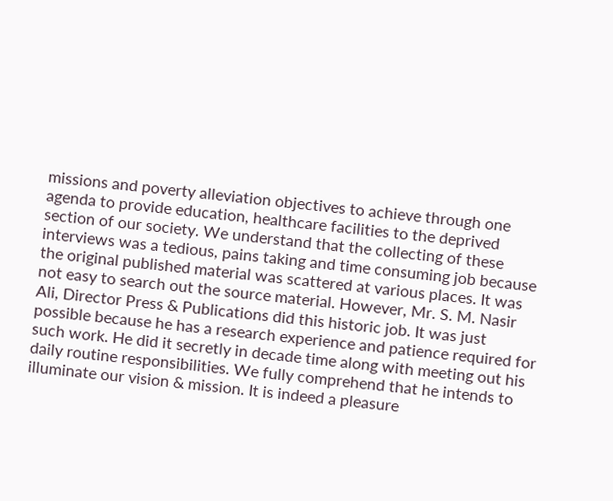missions and poverty alleviation objectives to achieve through one agenda to provide education, healthcare facilities to the deprived section of our society. We understand that the collecting of these interviews was a tedious, pains taking and time consuming job because the original published material was scattered at various places. It was not easy to search out the source material. However, Mr. S. M. Nasir Ali, Director Press & Publications did this historic job. It was just possible because he has a research experience and patience required for such work. He did it secretly in decade time along with meeting out his daily routine responsibilities. We fully comprehend that he intends to illuminate our vision & mission. It is indeed a pleasure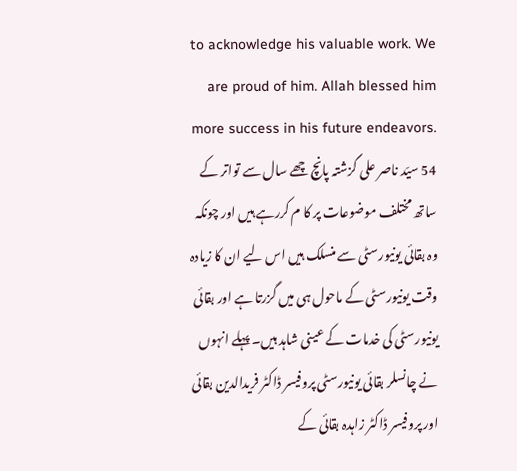to acknowledge his valuable work. We are proud of him. Allah blessed him more success in his future endeavors. 54 سیّد ناصر علی گزشتہ پانچ چھے سال سے تواتر کے ساتھ مختلف موضوعات پر کا م کررہے ہیں اور چونکہ وہ بقائی یونیورسٹی سے منسلک ہیں اس لیے ان کا زیادہ وقت یونیورسٹی کے ماحول ہی میں گزرتا ہے اور بقائی یونیورسٹی کی خدمات کے عینی شاہد ہیں۔ پہلے انہوں نے چانسلر بقائی یونیورسٹی پروفیسر ڈاکٹر فریدالدین بقائی اور پروفیسر ڈاکٹر زاہدہ بقائی کے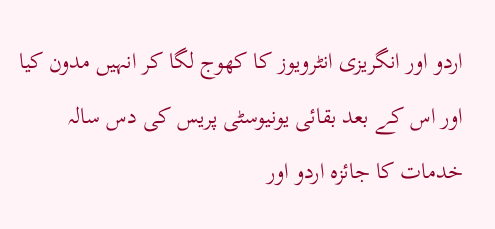اردو اور انگریزی انٹرویوز کا کھوج لگا کر انہیں مدون کیا اور اس کے بعد بقائی یونیوسٹی پریس کی دس سالہ خدمات کا جائزہ اردو اور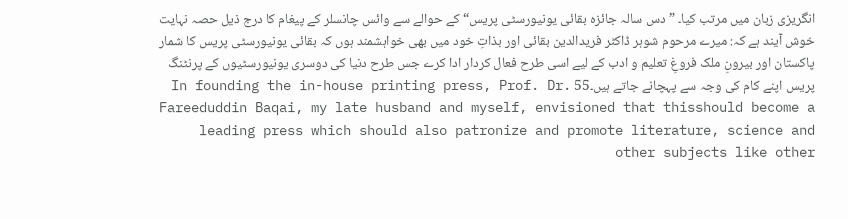انگریزی زبان میں مرتب کیا۔ ”دس سالہ جائزہ بقائی یونیورسٹی پریس“ کے حوالے سے وائس چانسلر کے پیغام کا درج ذیل حصہ نہایت خوش آیند ہے کہ: میرے مرحوم شوہر ڈاکٹر فریدالدین بقائی اور بذاتِ خود میں بھی خواہشمند ہوں کہ بقائی یونیورسٹی پریس کا شمار پاکستان اور بیرونِ ملک فروغِ تعلیم و ادب کے لیے اسی طرح فعال کردار ادا کرے جس طرح دنیا کی دوسری یونیورسٹیوں کے پرنٹنگ پریس اپنے کام کی وجہ سے پہچانے جاتے ہیں۔55 In founding the in-house printing press, Prof. Dr. Fareeduddin Baqai, my late husband and myself, envisioned that thisshould become a leading press which should also patronize and promote literature, science and other subjects like other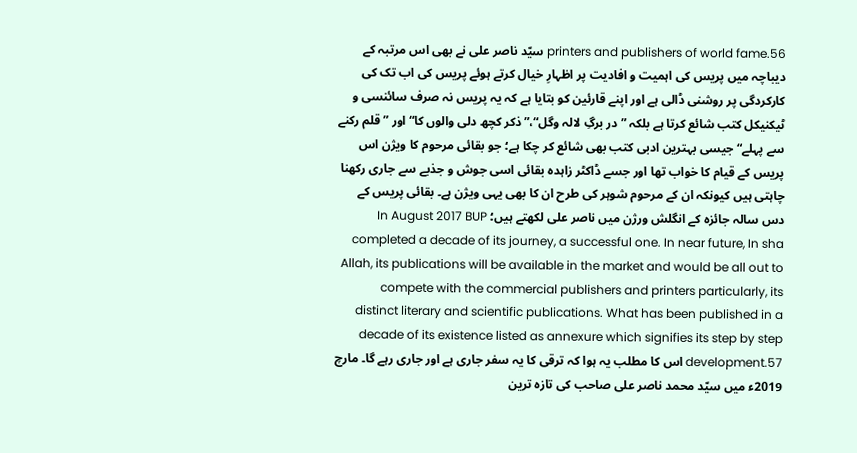printers and publishers of world fame.56 سیّد ناصر علی نے بھی اس مرتبہ کے دیباچہ میں پریس کی اہمیت و افادیت پر اظہارِ خیال کرتے ہوئے پریس کی اب تک کی کارکردگی پر روشنی ڈالی ہے اور اپنے قارئین کو بتایا ہے کہ یہ پریس نہ صرف سائنسی و ٹیکنیکل کتب شائع کرتا ہے بلکہ ”در برگِ لالہ وگل“،”ذکر کچھ دلی والوں کا“اور ”قلم رکنے سے پہلے“ جیسی بہترین ادبی کتب بھی شائع کر چکا ہے؛ جو بقائی مرحوم کا ویژن اس پریس کے قیام کا خواب تھا اور جسے ڈاکٹر زاہدہ بقائی اسی جوش و جذبے سے جاری رکھنا چاہتی ہیں کیونکہ ان کے مرحوم شوہر کی طرح ان کا بھی یہی ویژن ہے۔ بقائی پریس کے دس سالہ جائزہ کے انگلش ورژن میں ناصر علی لکھتے ہیں؛ In August 2017 BUP completed a decade of its journey, a successful one. In near future, In sha Allah, its publications will be available in the market and would be all out to compete with the commercial publishers and printers particularly, its distinct literary and scientific publications. What has been published in a decade of its existence listed as annexure which signifies its step by step development.57 اس کا مطلب یہ ہوا کہ ترقی کا یہ سفر جاری ہے اور جاری رہے گا۔ مارچ 2019ء میں سیّد محمد ناصر علی صاحب کی تازہ ترین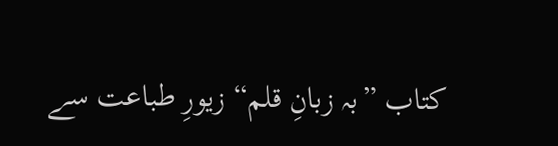کتاب ”بہ زبانِ قلم“ زیورِ طباعت سے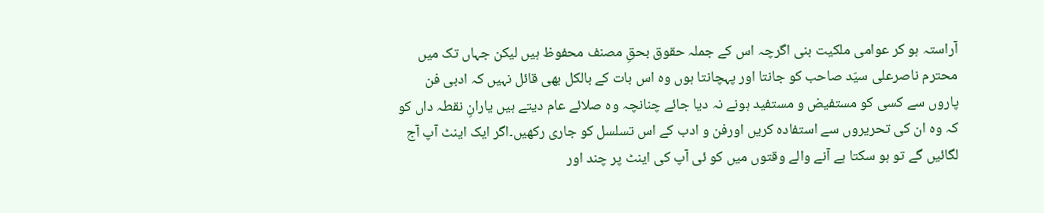آراستہ ہو کر عوامی ملکیت بنی اگرچہ اس کے جملہ حقوق بحقِ مصنف محفوظ ہیں لیکن جہاں تک میں محترم ناصرعلی سیّد صاحب کو جانتا اور پہچانتا ہوں وہ اس بات کے بالکل بھی قائل نہیں کہ ادبی فن پاروں سے کسی کو مستفیض و مستفید ہونے نہ دیا جائے چنانچہ وہ صلائے عام دیتے ہیں یارانِ نقطہ داں کو کہ وہ ان کی تحریروں سے استفادہ کریں اورفن و ادب کے اس تسلسل کو جاری رکھیں۔اگر ایک اینٹ آپ آج لگائیں گے تو ہو سکتا ہے آنے والے وقتوں میں کو ئی آپ کی اینٹ پر چند اور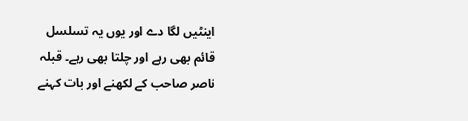اینٹیں لگا دے اور یوں یہ تسلسل قائم بھی رہے اور چلتا بھی رہے۔ قبلہ ناصر صاحب کے لکھنے اور بات کہنے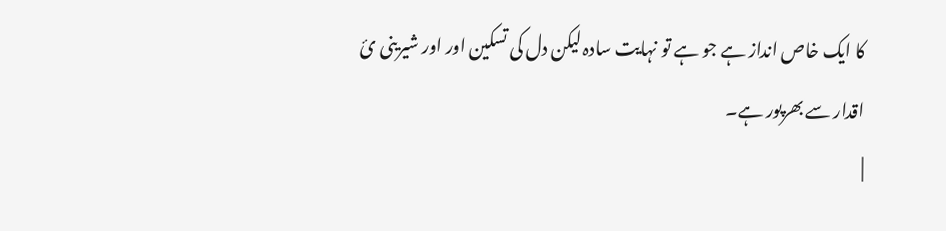کا ایک خاص انداز ہے جو ہے تو نہایت سادہ لیکن دل کی تسکین اور اور شیرینی ئ اقدار سے بھرپور ہے۔
|